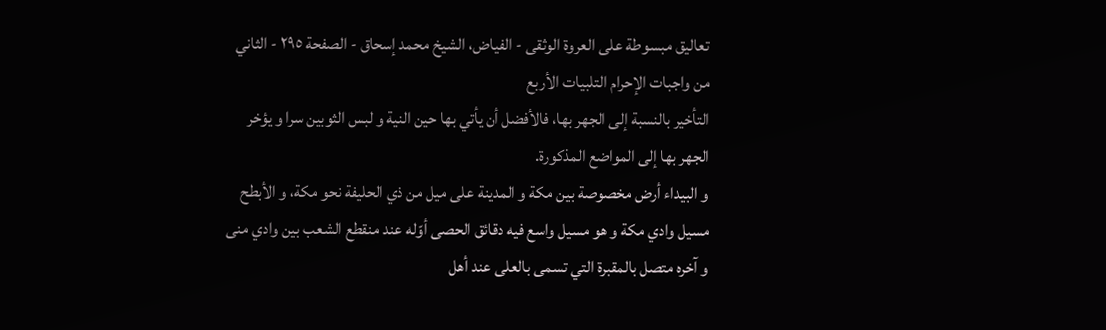تعاليق مبسوطة على العروة الوثقى - الفياض، الشيخ محمد إسحاق - الصفحة ٢٩٥ - الثاني من واجبات الإحرام التلبيات الأربع
التأخير بالنسبة إلى الجهر بها، فالأفضل أن يأتي بها حين النية و لبس الثوبين سرا و يؤخر الجهر بها إلى المواضع المذكورة.
و البيداء أرض مخصوصة بين مكة و المدينة على ميل من ذي الحليفة نحو مكة، و الأبطح مسيل وادي مكة و هو مسيل واسع فيه دقائق الحصى أوّله عند منقطع الشعب بين وادي منى و آخره متصل بالمقبرة التي تسمى بالعلى عند أهل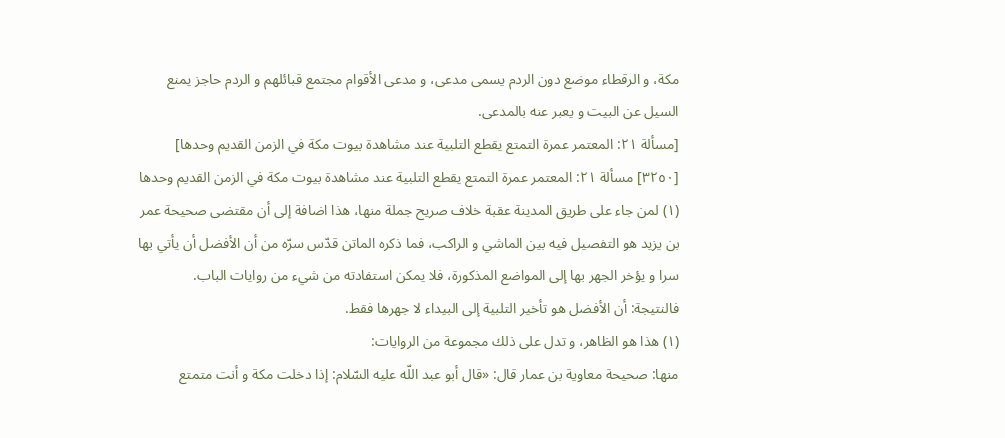مكة، و الرقطاء موضع دون الردم يسمى مدعى، و مدعى الأقوام مجتمع قبائلهم و الردم حاجز يمنع السيل عن البيت و يعبر عنه بالمدعى.
[مسألة ٢١: المعتمر عمرة التمتع يقطع التلبية عند مشاهدة بيوت مكة في الزمن القديم وحدها]
[٣٢٥٠] مسألة ٢١: المعتمر عمرة التمتع يقطع التلبية عند مشاهدة بيوت مكة في الزمن القديم وحدها (١) لمن جاء على طريق المدينة عقبة خلاف صريح جملة منها، هذا اضافة إلى أن مقتضى صحيحة عمر بن يزيد هو التفصيل فيه بين الماشي و الراكب، فما ذكره الماتن قدّس سرّه من أن الأفضل أن يأتي بها سرا و يؤخر الجهر بها إلى المواضع المذكورة، فلا يمكن استفادته من شيء من روايات الباب.
فالنتيجة: أن الأفضل هو تأخير التلبية إلى البيداء لا جهرها فقط.
(١) هذا هو الظاهر، و تدل على ذلك مجموعة من الروايات:
منها: صحيحة معاوية بن عمار قال: «قال أبو عبد اللّه عليه السّلام: إذا دخلت مكة و أنت متمتع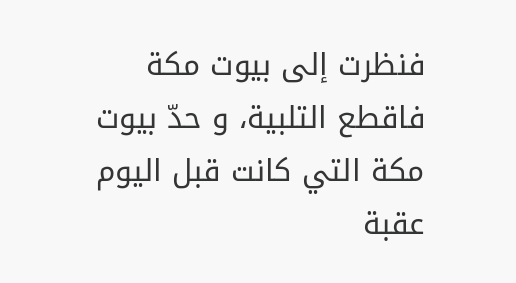فنظرت إلى بيوت مكة فاقطع التلبية، و حدّ بيوت مكة التي كانت قبل اليوم عقبة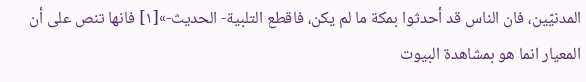المدنيّين، فان الناس قد أحدثوا بمكة ما لم يكن، فاقطع التلبية- الحديث-»[١] فانها تنص على أن المعيار انما هو بمشاهدة البيوت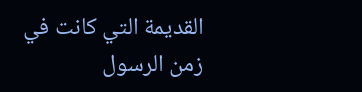القديمة التي كانت في زمن الرسول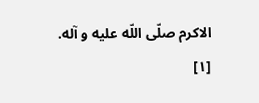الاكرم صلّى اللّه عليه و آله.
[١]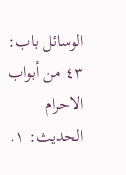الوسائل باب: ٤٣ من أبواب الاحرام الحديث: ١.